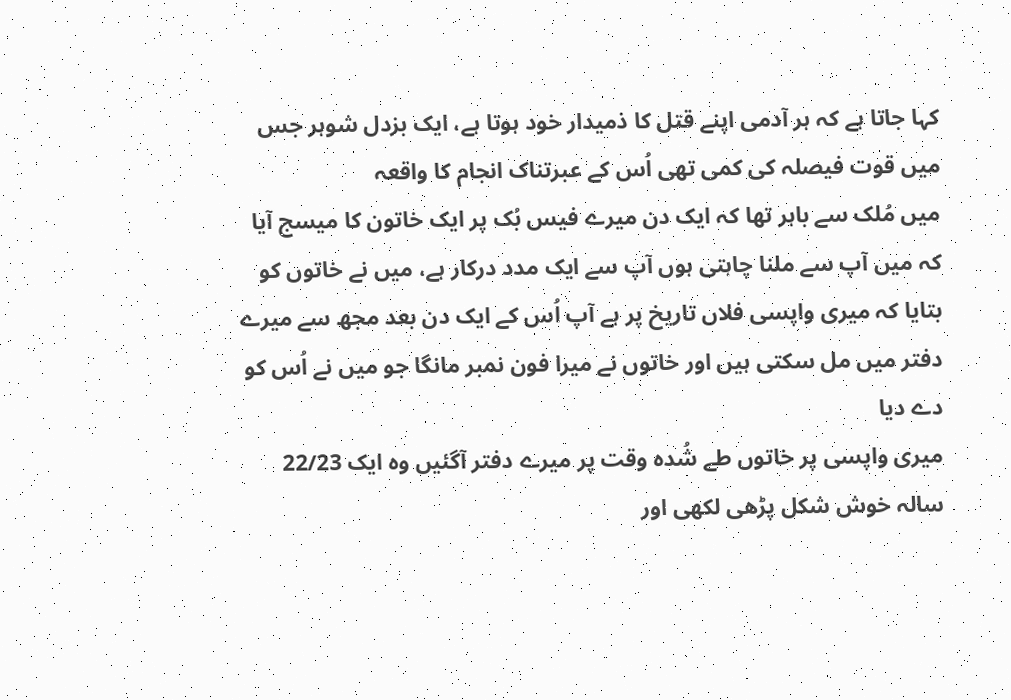کہا جاتا ہے کہ ہر آدمی اپنے قتل کا ذمیدار خود ہوتا ہے، ایک بزدل شوہر جس میں قوت فیصلہ کی کمی تھی اُس کے عبرتناک انجام کا واقعہ
میں مُلک سے باہر تھا کہ ایک دن میرے فیس بُک پر ایک خاتون کا میسج آیا کہ میں آپ سے ملنا چاہتی ہوں آپ سے ایک مدد درکار ہے، میں نے خاتوں کو بتایا کہ میری واپسی فلاں تاریخ پر ہے آپ اُس کے ایک دن بعد مجھ سے میرے دفتر میں مل سکتی ہیں اور خاتوں نے میرا فون نمبر مانگا جو میں نے اُس کو دے دیا
میری واپسی پر خاتوں طے شُدہ وقت پر میرے دفتر آگئیں وہ ایک 22/23 سالہ خوش شکل پڑھی لکھی اور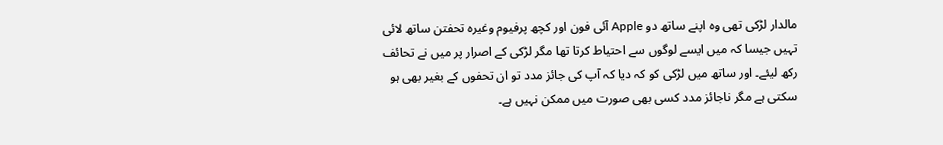مالدار لڑکی تھی وہ اپنے ساتھ دو Apple آئی فون اور کچھ پرفیوم وغیرہ تحفتن ساتھ لائی تہیں جیسا کہ میں ایسے لوگوں سے احتیاط کرتا تھا مگر لڑکی کے اصرار پر میں نے تحائف رکھ لیئے۔ اور ساتھ میں لڑکی کو کہ دیا کہ آپ کی جائز مدد تو ان تحفوں کے بغیر بھی ہو سکتی ہے مگر ناجائز مدد کسی بھی صورت میں ممکن نہیں ہے۔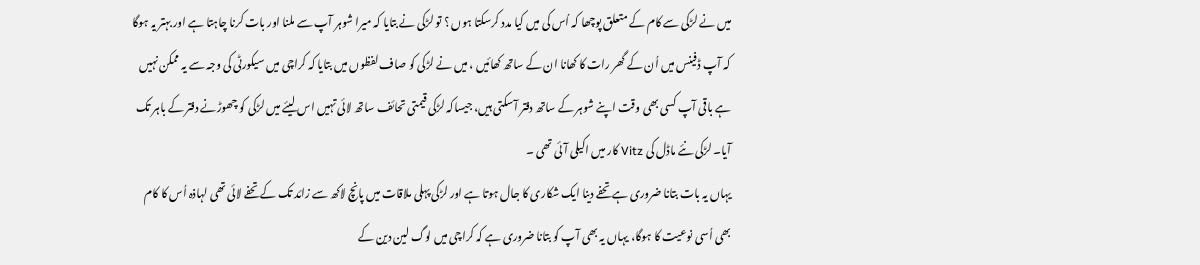میں نے لڑکی سے کام کے متعلق پوچھا کہ اُس کی میں کیا مدد کرسکتا ہوں ؟ تو لڑکی نے بتایا کہ میرا شوہر آپ سے ملنا اور بات کرنا چاہتا ہے اور بہتر یہ ہوگا کہ آپ ڈفینس میں اُن کے گھر رات کا کھانا ان کے ساتھ کھائیں ، میں نے لڑکی کو صاف لفظوں میں بتایا کہ کراچی میں سیکورٹی کی وجہ سے یہ ممکن نہیں ہے باقی آپ کسی بھی وقت اپنے شوہر کے ساتھ دفتر آسکتی ہیں، جیساکہ لڑکی قیمتی تحائف ساتھ لائی تہیں اس لیئے میں لڑکی کو چھوڑنے دفتر کے باہر تک آیا۔ لڑکی نئے ماڈل کی Vitz کار میں اکیلی آئی تھی ۔
یہاں یہ بات بتانا ضروری ہے تحفے دینا ایک شکاری کا جال ہوتا ہے اور لڑکی پہلی ملاقات میں پانچ لاکھ سے زائد تک کے تحفے لائی تھی لہاذہ اُس کا کام بھی اُسی نوعیت کا ہوگا، یہاں یہ بھی آپ کو بتانا ضروری ہے کہ کراچی میں لوگ لین دین کے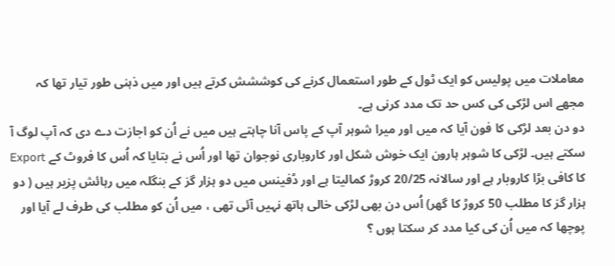معاملات میں پولیس کو ایک ٹول کے طور استعمال کرنے کی کوششش کرتے ہیں اور میں ذہنی طور تیار تھا کہ مجھے اس لڑکی کی کس حد تک مدد کرنی ہے۔
دو دن بعد لڑکی کا فون آیا کہ میں اور میرا شوہر آپ کے پاس آنا چاہتے ہیں میں نے اُن کو اجازت دے دی کہ آپ لوگ آ سکتے ہیں۔ لڑکی کا شوہر ہارون ایک خوش شکل اور کاروباری نوجوان تھا اور اُس نے بتایا کہ اُس کا فروٹ کے Export کا کافی بڑا کاروبار ہے اور سالانہ 20/25 کروڑ کمالیتا ہے اور ڈفینس میں دو ہزار گز کے بنگلہ میں رہائش پزیر ہیں ( دو ہزار گز کا مطلب 50 کروڑ کا گھر) اُس دن بھی لڑکی خالی ہاتھ نہیں آئی تھی ، میں اُن کو مطلب کی طرف لے آیا اور پوچھا کہ میں اُن کی کیا مدد کر سکتا ہوں ؟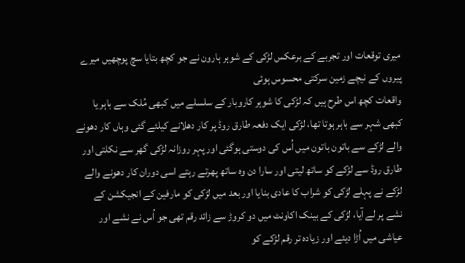میری توقعات اور تجربے کے برعکس لڑکی کے شوہر ہارون نے جو کچھ بتایا سچ پوچھیں میرے پیروں کے نیچے زمین سرکتی محسوس ہوئی
واقعات کچھ اس طرح ہیں کہ لڑکی کا شوہر کاروبار کے سلسلے میں کبھی مُلک سے باہر یا کبھی شہر سے باہر ہوتا تھا، لڑکی ایک دفعہ طارق روڈ پر کار دھلانے کیلئے گئی وہاں کار دھونے والے لڑکے سے باتون باتون میں اُس کی دوستی ہوگئی اور پہر روزانہ لڑکی گھر سے نکلتی اور طارق روڈ سے لڑکے کو ساتھ لیتی اور سارا دن وہ ساتھ پھرتے رہتے اسی دوران کار دھونے والے لڑکے نے پہلے لڑکی کو شراب کا عادی بنایا اور بعد میں لڑکی کو مارفین کے انجیکشن کے نشے پر لے آیا، لڑکی کے بینک اکاونٹ میں دو کروڑ سے زائد رقم تھی جو اُس نے نشے اور عیاشی میں اُڑا دیئے اور زیادہ تر رقم لڑکے کو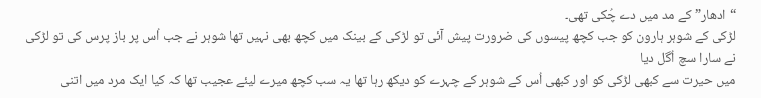“ادھار” کے مد میں دے چُکی تھی۔
لڑکی کے شوہر ہارون کو جب کچھ پیسوں کی ضرورت پیش آئی تو لڑکی کے بینک میں کچھ بھی نہیں تھا شوہر نے جب اُس پر باز پرس کی تو لڑکی نے سارا سچ اُگل دیا
میں حیرت سے کبھی لڑکی کو اور کبھی اُس کے شوہر کے چہرے کو دیکھ رہا تھا یہ سب کچھ میرے لیئے عجیب تھا کہ کیا ایک مرد میں اتنی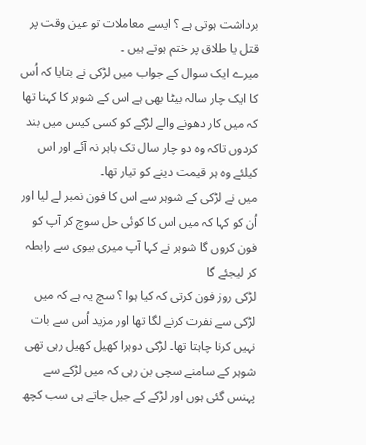برداشت ہوتی ہے ؟ ایسے معاملات تو عین وقت پر قتل یا طلاق پر ختم ہوتے ہیں ۔
میرے ایک سوال کے جواب میں لڑکی نے بتایا کہ اُس کا ایک چار سالہ بیٹا بھی ہے اس کے شوہر کا کہنا تھا کہ میں کار دھونے والے لڑکے کو کسی کیس میں بند کردوں تاکہ وہ دو چار سال تک باہر نہ آئے اور اس کیلئے وہ ہر قیمت دینے کو تیار تھا۔
میں نے لڑکی کے شوہر سے اس کا فون نمبر لے لیا اور اُن کو کہا کہ میں اس کا کوئی حل سوچ کر آپ کو فون کروں گا شوہر نے کہا آپ میری بیوی سے رابطہ کر لیجئے گا
لڑکی روز فون کرتی کہ کیا ہوا ؟ سچ یہ ہے کہ میں لڑکی سے نفرت کرنے لگا تھا اور مزید اُس سے بات نہیں کرنا چاہتا تھا۔ لڑکی دوہرا کھیل کھیل رہی تھی شوہر کے سامنے سچی بن رہی کہ میں لڑکے سے پہنس گئی ہوں اور لڑکے کے جیل جاتے ہی سب کچھ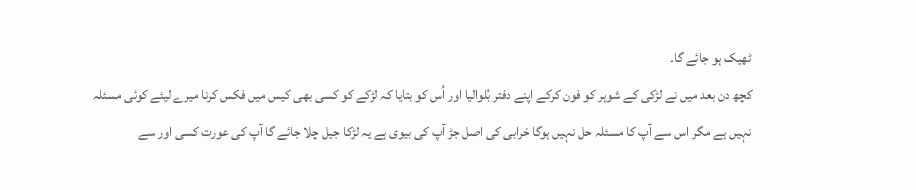ٹھیک ہو جائے گا۔
کچھ دن بعد میں نے لڑکی کے شوہر کو فون کرکے اپنے دفتر بُلوالیا اور اُس کو بتایا کہ لڑکے کو کسی بھی کیس میں فکس کرنا میرے لیئے کوئی مسئلہ نہیں ہے مگر اس سے آپ کا مسئلہ حل نہیں ہوگا خرابی کی اصل جڑ آپ کی بیوی ہے یہ لڑکا جیل چلا جائے گا آپ کی عورت کسی اور سے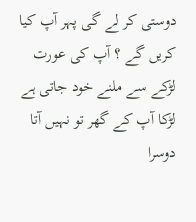دوستی کر لے گی پہر آپ کیا کریں گے ؟ آپ کی عورت لڑکے سے ملنے خود جاتی ہے لڑکا آپ کے گھر تو نہیں آتا دوسرا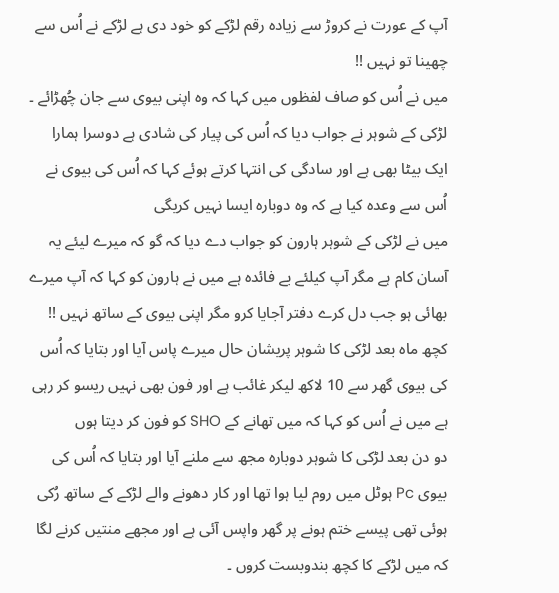آپ کے عورت نے کروڑ سے زیادہ رقم لڑکے کو خود دی ہے لڑکے نے اُس سے چھینا تو نہیں !!
میں نے اُس کو صاف لفظوں میں کہا کہ وہ اپنی بیوی سے جان چُھڑائے ۔
لڑکی کے شوہر نے جواب دیا کہ اُس کی پیار کی شادی ہے دوسرا ہمارا ایک بیٹا بھی ہے اور سادگی کی انتہا کرتے ہوئے کہا کہ اُس کی بیوی نے اُس سے وعدہ کیا ہے کہ وہ دوبارہ ایسا نہیں کریگی
میں نے لڑکی کے شوہر ہارون کو جواب دے دیا کہ گو کہ میرے لیئے یہ آسان کام ہے مگر آپ کیلئے بے فائدہ ہے میں نے ہارون کو کہا کہ آپ میرے بھائی ہو جب دل کرے دفتر آجایا کرو مگر اپنی بیوی کے ساتھ نہیں !!
کچھ ماہ بعد لڑکی کا شوہر پریشان حال میرے پاس آیا اور بتایا کہ اُس کی بیوی گھر سے 10 لاکھ لیکر غائب ہے اور فون بھی نہیں ریسو کر رہی ہے میں نے اُس کو کہا کہ میں تھانے کے SHO کو فون کر دیتا ہوں
دو دن بعد لڑکی کا شوہر دوبارہ مجھ سے ملنے آیا اور بتایا کہ اُس کی بیوی Pc ہوٹل میں روم لیا ہوا تھا اور کار دھونے والے لڑکے کے ساتھ رُکی ہوئی تھی پیسے ختم ہونے پر گھر واپس آئی ہے اور مجھے منتیں کرنے لگا کہ میں لڑکے کا کچھ بندوبست کروں ۔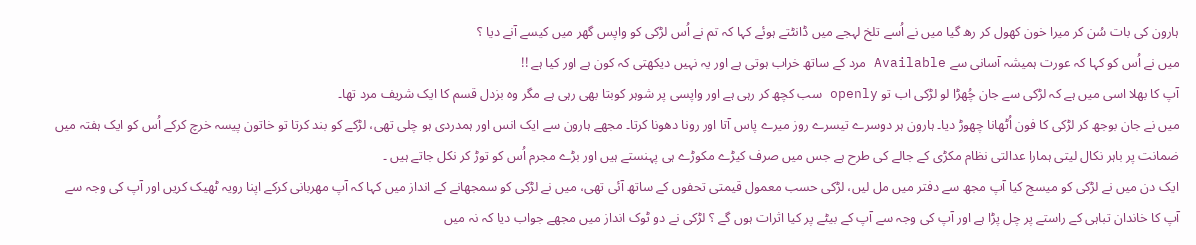ہارون کی بات سُن کر میرا خون کھول کر رھ گیا میں نے اُسے تلخ لہجے میں ڈانٹتے ہوئے کہا کہ تم نے اُس لڑکی کو واپس گھر میں کیسے آنے دیا ؟
میں نے اُس کو کہا کہ عورت ہمیشہ آسانی سے Available مرد کے ساتھ خراب ہوتی ہے اور یہ نہیں دیکھتی کہ کون ہے اور کیا ہے !!
آپ کا بھلا اسی میں ہے کہ لڑکی سے جان چُھڑا لو لڑکی اب تو openly سب کچھ کر رہی ہے اور واپسی پر شوہر کوبتا بھی رہی ہے مگر وہ بزدل قسم کا ایک شریف مرد تھا۔
میں نے جان بوجھ کر لڑکی کا فون اُٹھانا چھوڑ دیا۔ ہارون ہر دوسرے تیسرے روز میرے پاس آتا اور رونا دھونا کرتا۔ مجھے ہارون سے ایک انس اور ہمدردی ہو چلی تھی، لڑکے کو بند کرتا تو خاتون پیسہ خرچ کرکے اُس کو ایک ہفتہ میں ضمانت پر باہر نکال لیتی ہمارا عدالتی نظام مکڑی کے جالے کی طرح ہے جس میں صرف کیڑے مکوڑے ہی پہنستے ہیں اور بڑے مجرم اُس کو توڑ کر نکل جاتے ہیں ۔
ایک دن میں نے لڑکی کو میسج کیا آپ مجھ سے دفتر میں مل لیں، لڑکی حسب معمول قیمتی تحفوں کے ساتھ آئی تھی، میں نے لڑکی کو سمجھانے کے انداز میں کہا کہ آپ مھربانی کرکے اپنا رویہ ٹھیک کریں اور آپ کی وجہ سے آپ کا خاندان تباہی کے راستے پر چل پڑا ہے اور آپ کی وجہ سے آپ کے بیٹے پر کیا اثرات ہوں گے ؟ لڑکی نے دو ٹوک انداز میں مجھے جواب دیا کہ نہ میں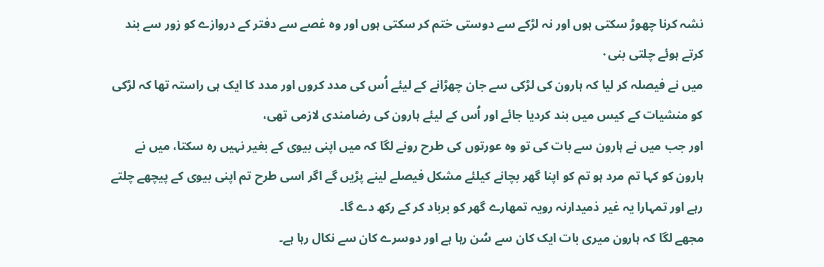نشہ کرنا چھوڑ سکتی ہوں اور نہ لڑکے سے دوستی ختم کر سکتی ہوں اور وہ غصے سے دفتر کے دروازے کو زور سے بند کرتے ہوئے چلتی بنی۰
میں نے فیصلہ کر لیا کہ ہارون کی لڑکی سے جان چھڑانے کے لیئے اُس کی مدد کروں اور مدد کا ایک ہی راستہ تھا کہ لڑکی کو منشیات کے کیس میں بند کردیا جائے اور اُس کے لیئے ہارون کی رضامندی لازمی تھی،
اور جب میں نے ہارون سے بات کی تو وہ عورتوں کی طرح رونے لگا کہ میں اپنی بیوی کے بغیر نہیں رہ سکتا، میں نے ہارون کو کہا تم مرد ہو تم کو اپنا گھر بچانے کیلئے مشکل فیصلے لینے پڑیں گے اگر اسی طرح تم اپنی بیوی کے پیچھے چلتے رہے اور تمہارا یہ غیر ذمیدارنہ رویہ تمھارے گھر کو برباد کر کے رکھ دے گا۔
مجھے لگا کہ ہارون میری بات ایک کان سے سُن رہا ہے اور دوسرے کان سے نکال رہا ہے۔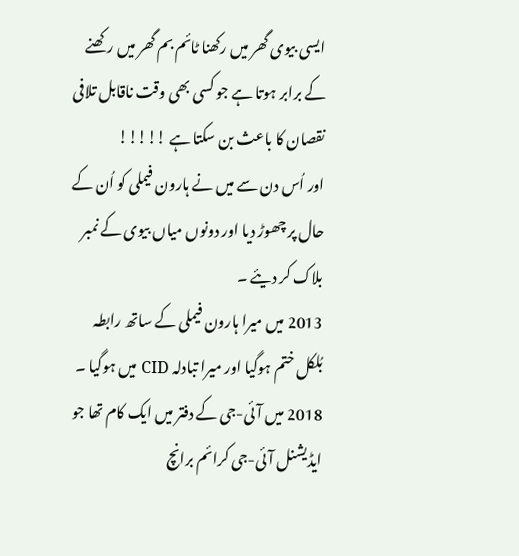ایسی بیوی گھر میں رکھنا ٹائم بم گھر میں رکھنے کے برابر ہوتا ہے جو کسی بھی وقت ناقابل تلافی نقصان کا باعث بن سکتا ہے !!!!!
اور اُس دن سے میں نے ہارون فیملی کو اُن کے حال پر چھوڑ دیا اور دونوں میاں بیوی کے نمبر بلاک کر دیئے ۔
2013 میں میرا ہارون فیملی کے ساتھ رابطہ بُلکل ختم ہوگیا اور میرا تبادلہ CID میں ہوگیا ۔
2018 میں آئی-جی کے دفتر میں ایک کام تھا جو ایڈیشنل آئی-جی کرائم برانچ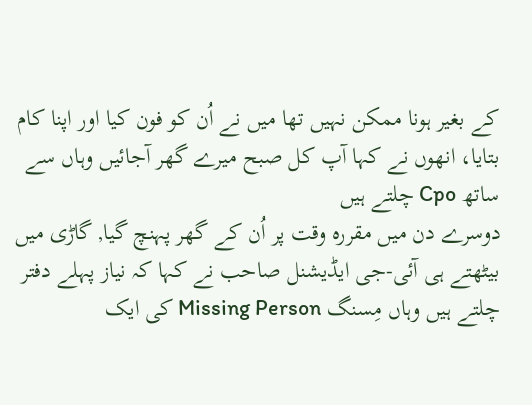کے بغیر ہونا ممکن نہیں تھا میں نے اُن کو فون کیا اور اپنا کام بتایا، انھوں نے کہا آپ کل صبح میرے گھر آجائیں وہاں سے ساتھ Cpo چلتے ہیں
دوسرے دن میں مقررہ وقت پر اُن کے گھر پہنچ گیا, گاڑی میں بیٹھتے ہی آئی-جی ایڈیشنل صاحب نے کہا کہ نیاز پہلے دفتر چلتے ہیں وہاں مِسنگ Missing Person کی ایک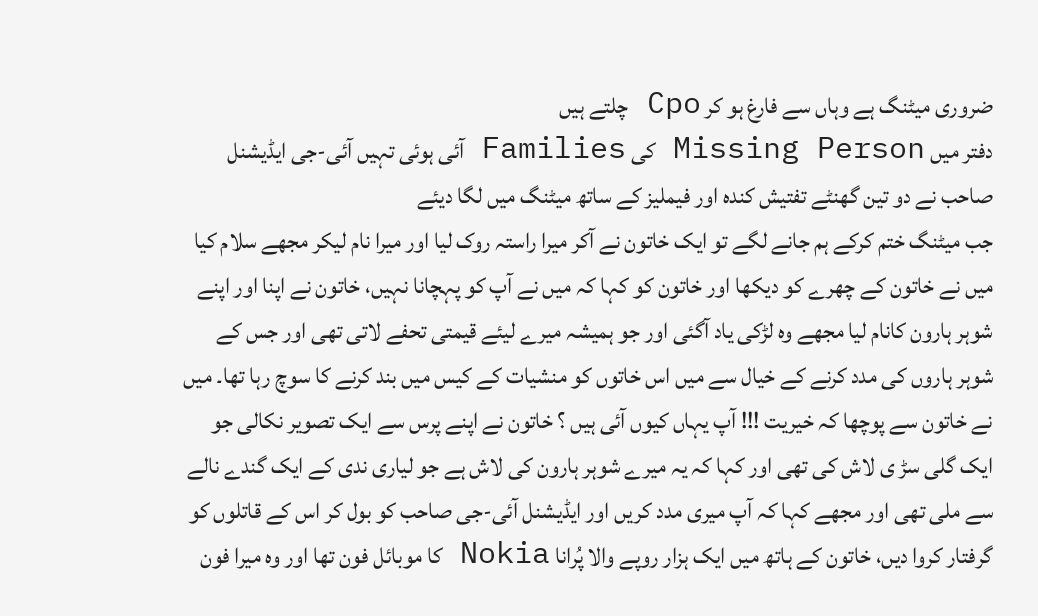ضروری میٹنگ ہے وہاں سے فارغ ہو کر Cpo چلتے ہیں
دفتر میں Missing Person کی Families آئی ہوئی تہیں آئی-جی ایڈیشنل صاحب نے دو تین گھنٹے تفتیش کندہ اور فیملیز کے ساتھ میٹنگ میں لگا دیئے
جب میٹنگ ختم کرکے ہم جانے لگے تو ایک خاتون نے آکر میرا راستہ روک لیا اور میرا نام لیکر مجھے سلام کیا میں نے خاتون کے چھرے کو دیکھا اور خاتون کو کہا کہ میں نے آپ کو پہچانا نہیں، خاتون نے اپنا اور اپنے شوہر ہارون کانام لیا مجھے وہ لڑکی یاد آگئی اور جو ہمیشہ میرے لیئے قیمتی تحفے لاتی تھی اور جس کے شوہر ہاروں کی مدد کرنے کے خیال سے میں اس خاتوں کو منشیات کے کیس میں بند کرنے کا سوچ رہا تھا۔ میں نے خاتون سے پوچھا کہ خیریت !!! آپ یہاں کیوں آئی ہیں ؟ خاتون نے اپنے پرس سے ایک تصویر نکالی جو ایک گلی سڑ ی لاش کی تھی اور کہا کہ یہ میرے شوہر ہارون کی لاش ہے جو لیاری ندی کے ایک گندے نالے سے ملی تھی اور مجھے کہا کہ آپ میری مدد کریں اور ایڈیشنل آئی-جی صاحب کو بول کر اس کے قاتلوں کو گرفتار کروا دیں، خاتون کے ہاتھ میں ایک ہزار روپے والا پُرانا Nokia کا موبائل فون تھا اور وہ میرا فون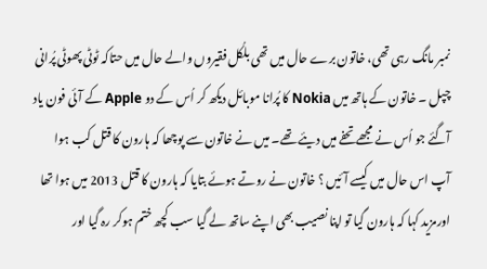نمبر مانگ رہی تھی، خاتون برے حال میں تھی بلکُل فقیروں والے حال میں حتاکہ ٹوٹی پھوٹی پُرانی چپل ۔ خاتون کے ہاتھ میں Nokia کا پُرانا موبائل دیکھ کر اُس کے دو Apple کے آئی فون یاد آگئے جو اُس نے مجھے تحفے میں دیئے تھے۔ میں نے خاتون سے پوچھا کہ ہارون کا قتل کب ہوا آپ اس حال میں کیسے آئیں ؟ خاتون نے روتے ہوئے بتایا کہ ہارون کا قتل 2013 میں ہوا تھا اورمزید کہا کہ ہارون گیا تو اپنا نصیب بھی اپنے ساتھ لے گیا سب کچھ ختم ہوکر رہ گیا اور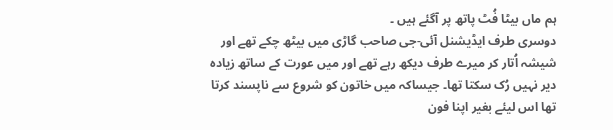ہم ماں بیٹا فُٹ پاتھ پر آگئے ہیں ۔
دوسری طرف ایڈیشنل آئی-جی صاحب گاڑی میں بیٹھ چکے تھے اور شیشہ اُتار کر میرے طرف دیکھ رہے تھے اور میں عورت کے ساتھ زیادہ دیر نہیں رُک سکتا تھا۔ جیساکہ میں خاتون کو شروع سے ناپسند کرتا تھا اس لیئے بغیر اپنا فون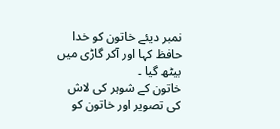نمبر دیئے خاتون کو خدا حافظ کہا اور آکر گاڑی میں بیٹھ گیا ۔
خاتون کے شوہر کی لاش کی تصویر اور خاتون کو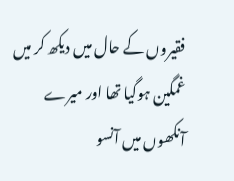فقیروں کے حال میں دیکھ کر میں غمگین ہوگیا تھا اور میرے آنکھوں میں آنسو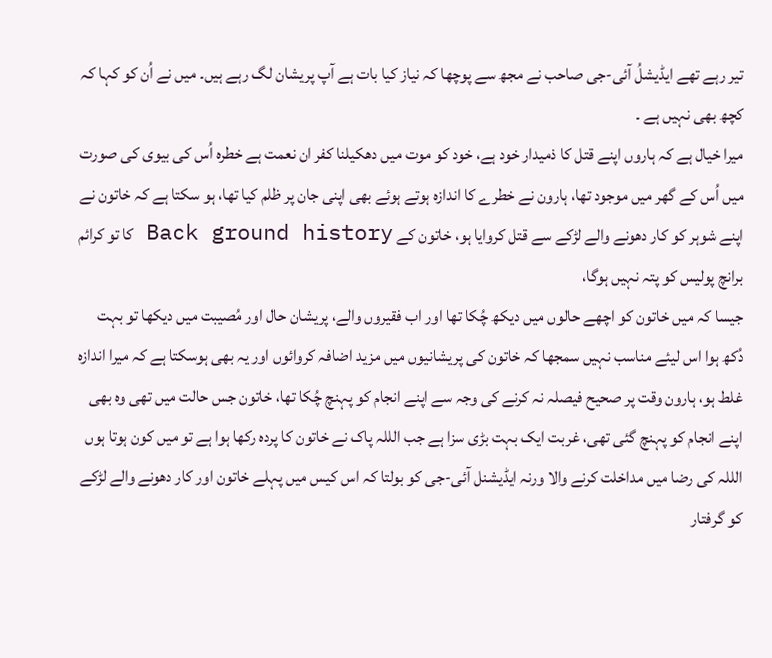تیر رہے تھے ایڈیشلُ آئی-جی صاحب نے مجھ سے پوچھا کہ نیاز کیا بات ہے آپ پریشان لگ رہے ہیں۔ میں نے اُن کو کہا کہ کچھ بھی نہیں ہے ۔
میرا خیال ہے کہ ہاروں اپنے قتل کا ذمیدار خود ہے، خود کو موت میں دھکیلنا کفر ان نعمت ہے خطرہ اُس کی بیوی کی صورت میں اُس کے گھر میں موجود تھا، ہارون نے خطرے کا اندازہ ہوتے ہوئے بھی اپنی جان پر ظلم کیا تھا، ہو سکتا ہے کہ خاتون نے اپنے شوہر کو کار دھونے والے لڑکے سے قتل کروایا ہو، خاتون کے Back ground history کا تو کرائم برانچ پولیس کو پتہ نہیں ہوگا،
جیسا کہ میں خاتون کو اچھے حالوں میں دیکھ چُکا تھا اور اب فقیروں والے، پریشان حال اور مُصیبت میں دیکھا تو بہت دُکھ ہوا اس لیئے مناسب نہیں سمجھا کہ خاتون کی پریشانیوں میں مزید اضافہ کروائوں اور یہ بھی ہوسکتا ہے کہ میرا اندازہ غلط ہو، ہارون وقت پر صحیح فیصلہ نہ کرنے کی وجہ سے اپنے انجام کو پہنچ چُکا تھا، خاتون جس حالت میں تھی وہ بھی اپنے انجام کو پہنچ گئی تھی، غربت ایک بہت بڑی سزا ہے جب الللہ پاک نے خاتون کا پردہ رکھا ہوا ہے تو میں کون ہوتا ہوں الللہ کی رضا میں مداخلت کرنے والا ورنہ ایڈیشنل آئی-جی کو بولتا کہ اس کیس میں پہلے خاتون اور کار دھونے والے لڑکے کو گرفتار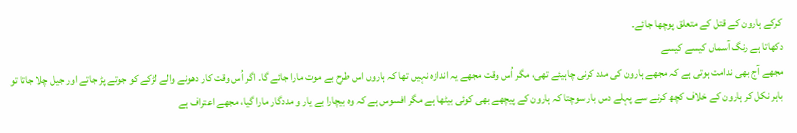کرکے ہارون کے قتل کے متعلق پوچھا جائے۔
دکھاتا ہے رنگ آسماں کیسے کیسے
مجھے آج بھی ندامت ہوتی ہے کہ مجھے ہارون کی مدد کرنی چاہیئے تھی، مگر اُس وقت مجھے یہ اندازہ نہیں تھا کہ ہاروں اس طرح بے موت مارا جائے گا۔ اگر اُس وقت کار دھونے والے لڑکے کو جوتے پڑ جاتے اور جیل چلا جاتا تو باہر نکل کر ہارون کے خلاف کچھ کرنے سے پہلے دس بار سوچتا کہ ہارون کے پیچھے بھی کوئی بیٹھا ہے مگر افسوس ہے کہ وہ بیچارا بے یار و مددگار مارا گیا، مجھے اعتراف ہے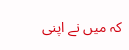کہ میں نے اپنی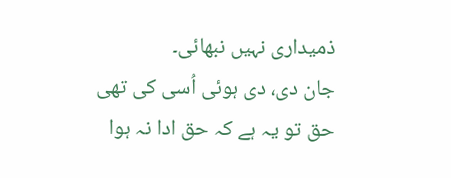ذمیداری نہیں نبھائی۔
جان دی، دی ہوئی اُسی کی تھی
حق تو یہ ہے کہ حق ادا نہ ہوا